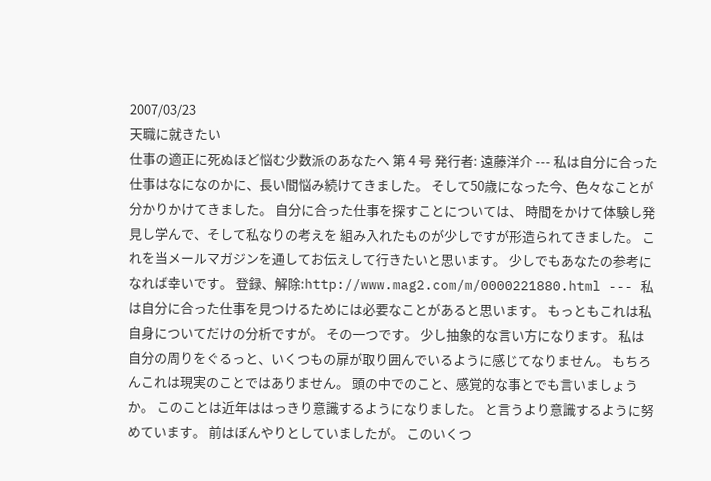2007/03/23
天職に就きたい
仕事の適正に死ぬほど悩む少数派のあなたへ 第 4 号 発行者: 遠藤洋介 --- 私は自分に合った仕事はなになのかに、長い間悩み続けてきました。 そして50歳になった今、色々なことが分かりかけてきました。 自分に合った仕事を探すことについては、 時間をかけて体験し発見し学んで、そして私なりの考えを 組み入れたものが少しですが形造られてきました。 これを当メールマガジンを通してお伝えして行きたいと思います。 少しでもあなたの参考になれば幸いです。 登録、解除:http://www.mag2.com/m/0000221880.html --- 私は自分に合った仕事を見つけるためには必要なことがあると思います。 もっともこれは私自身についてだけの分析ですが。 その一つです。 少し抽象的な言い方になります。 私は自分の周りをぐるっと、いくつもの扉が取り囲んでいるように感じてなりません。 もちろんこれは現実のことではありません。 頭の中でのこと、感覚的な事とでも言いましょうか。 このことは近年ははっきり意識するようになりました。 と言うより意識するように努めています。 前はぼんやりとしていましたが。 このいくつ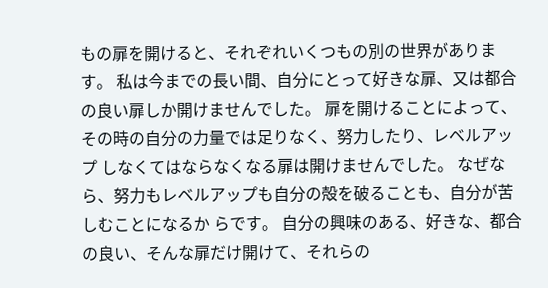もの扉を開けると、それぞれいくつもの別の世界があります。 私は今までの長い間、自分にとって好きな扉、又は都合の良い扉しか開けませんでした。 扉を開けることによって、その時の自分の力量では足りなく、努力したり、レベルアップ しなくてはならなくなる扉は開けませんでした。 なぜなら、努力もレベルアップも自分の殻を破ることも、自分が苦しむことになるか らです。 自分の興味のある、好きな、都合の良い、そんな扉だけ開けて、それらの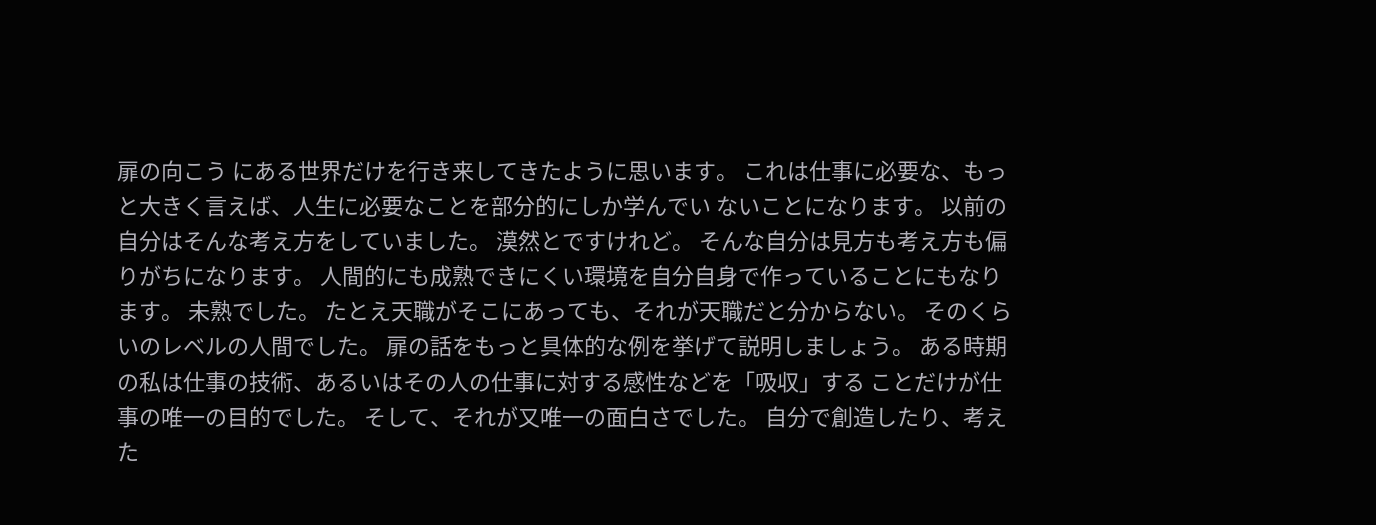扉の向こう にある世界だけを行き来してきたように思います。 これは仕事に必要な、もっと大きく言えば、人生に必要なことを部分的にしか学んでい ないことになります。 以前の自分はそんな考え方をしていました。 漠然とですけれど。 そんな自分は見方も考え方も偏りがちになります。 人間的にも成熟できにくい環境を自分自身で作っていることにもなります。 未熟でした。 たとえ天職がそこにあっても、それが天職だと分からない。 そのくらいのレベルの人間でした。 扉の話をもっと具体的な例を挙げて説明しましょう。 ある時期の私は仕事の技術、あるいはその人の仕事に対する感性などを「吸収」する ことだけが仕事の唯一の目的でした。 そして、それが又唯一の面白さでした。 自分で創造したり、考えた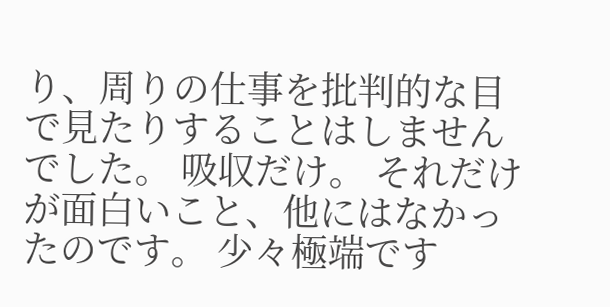り、周りの仕事を批判的な目で見たりすることはしません でした。 吸収だけ。 それだけが面白いこと、他にはなかったのです。 少々極端です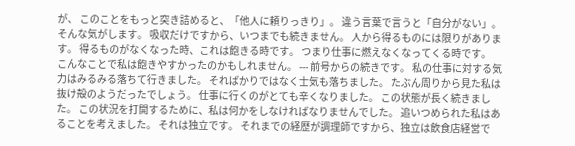が、 このことをもっと突き詰めると、「他人に頼りっきり」。 違う言葉で言うと「自分がない」。 そんな気がします。 吸収だけですから、いつまでも続きません。 人から得るものには限りがあります。 得るものがなくなった時、これは飽きる時です。 つまり仕事に燃えなくなってくる時です。 こんなことで私は飽きやすかったのかもしれません。 --- 前号からの続きです。 私の仕事に対する気力はみるみる落ちて行きました。 そればかりではなく士気も落ちました。 たぶん周りから見た私は抜け殻のようだったでしょう。 仕事に行くのがとても辛くなりました。 この状態が長く続きました。 この状況を打開するために、私は何かをしなければなりませんでした。 追いつめられた私はあることを考えました。 それは独立です。 それまでの経歴が調理師ですから、独立は飲食店経営で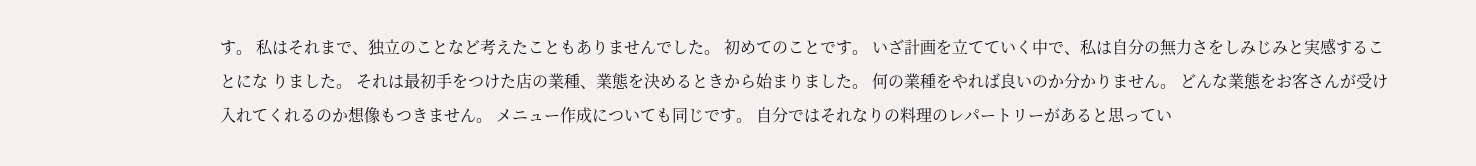す。 私はそれまで、独立のことなど考えたこともありませんでした。 初めてのことです。 いざ計画を立てていく中で、私は自分の無力さをしみじみと実感することにな りました。 それは最初手をつけた店の業種、業態を決めるときから始まりました。 何の業種をやれば良いのか分かりません。 どんな業態をお客さんが受け入れてくれるのか想像もつきません。 メニュー作成についても同じです。 自分ではそれなりの料理のレパートリーがあると思ってい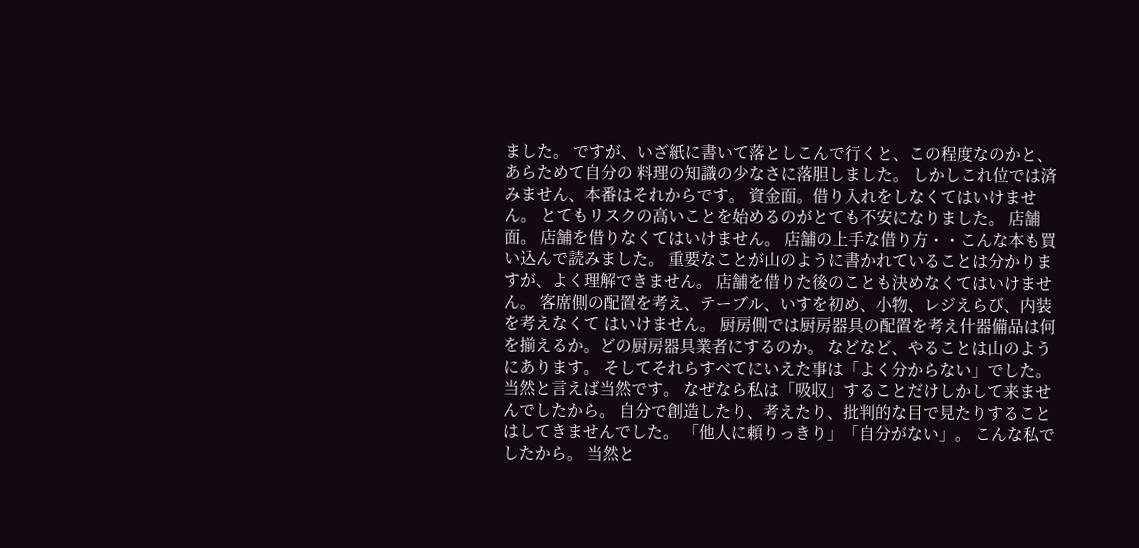ました。 ですが、いざ紙に書いて落としこんで行くと、この程度なのかと、あらためて自分の 料理の知識の少なさに落胆しました。 しかしこれ位では済みません、本番はそれからです。 資金面。借り入れをしなくてはいけません。 とてもリスクの高いことを始めるのがとても不安になりました。 店舗面。 店舗を借りなくてはいけません。 店舗の上手な借り方・・こんな本も買い込んで読みました。 重要なことが山のように書かれていることは分かりますが、よく理解できません。 店舗を借りた後のことも決めなくてはいけません。 客席側の配置を考え、テーブル、いすを初め、小物、レジえらび、内装を考えなくて はいけません。 厨房側では厨房器具の配置を考え什器備品は何を揃えるか。どの厨房器具業者にするのか。 などなど、やることは山のようにあります。 そしてそれらすべてにいえた事は「よく分からない」でした。 当然と言えば当然です。 なぜなら私は「吸収」することだけしかして来ませんでしたから。 自分で創造したり、考えたり、批判的な目で見たりすることはしてきませんでした。 「他人に頼りっきり」「自分がない」。 こんな私でしたから。 当然と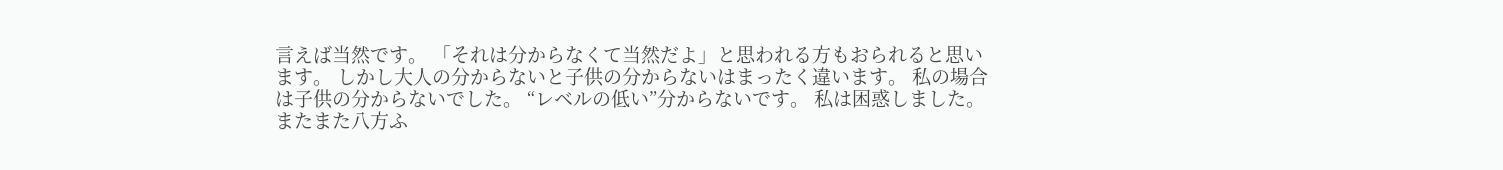言えば当然です。 「それは分からなくて当然だよ」と思われる方もおられると思います。 しかし大人の分からないと子供の分からないはまったく違います。 私の場合は子供の分からないでした。 “レベルの低い”分からないです。 私は困惑しました。 またまた八方ふ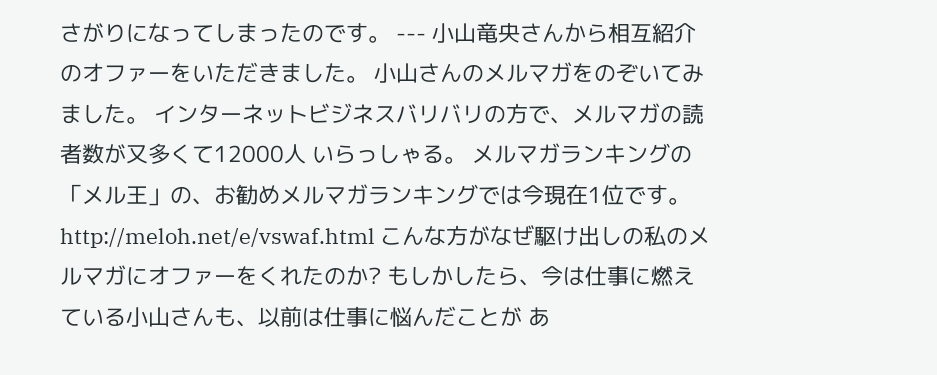さがりになってしまったのです。 --- 小山竜央さんから相互紹介のオファーをいただきました。 小山さんのメルマガをのぞいてみました。 インターネットビジネスバリバリの方で、メルマガの読者数が又多くて12000人 いらっしゃる。 メルマガランキングの「メル王」の、お勧めメルマガランキングでは今現在1位です。 http://meloh.net/e/vswaf.html こんな方がなぜ駆け出しの私のメルマガにオファーをくれたのか? もしかしたら、今は仕事に燃えている小山さんも、以前は仕事に悩んだことが あ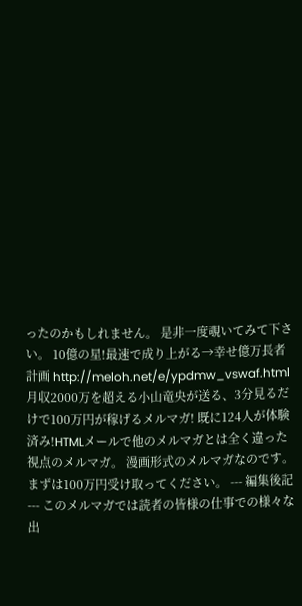ったのかもしれません。 是非一度覗いてみて下さい。 10億の星!最速で成り上がる→幸せ億万長者計画 http://meloh.net/e/ypdmw_vswaf.html 月収2000万を超える小山竜央が送る、3分見るだけで100万円が稼げるメルマガ! 既に124人が体験済み!HTMLメールで他のメルマガとは全く違った視点のメルマガ。 漫画形式のメルマガなのです。まずは100万円受け取ってください。 --- 編集後記 --- このメルマガでは読者の皆様の仕事での様々な出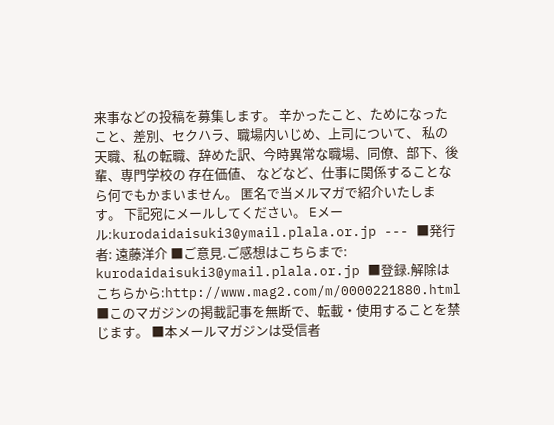来事などの投稿を募集します。 辛かったこと、ためになったこと、差別、セクハラ、職場内いじめ、上司について、 私の天職、私の転職、辞めた訳、今時異常な職場、同僚、部下、後輩、専門学校の 存在価値、 などなど、仕事に関係することなら何でもかまいません。 匿名で当メルマガで紹介いたします。 下記宛にメールしてください。 Eメール:kurodaidaisuki3@ymail.plala.or.jp --- ■発行者: 遠藤洋介 ■ご意見.ご感想はこちらまで: kurodaidaisuki3@ymail.plala.or.jp ■登録.解除はこちらから:http://www.mag2.com/m/0000221880.html ■このマガジンの掲載記事を無断で、転載・使用することを禁じます。 ■本メールマガジンは受信者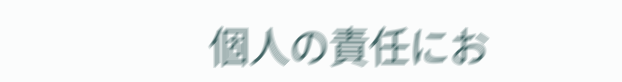個人の責任にお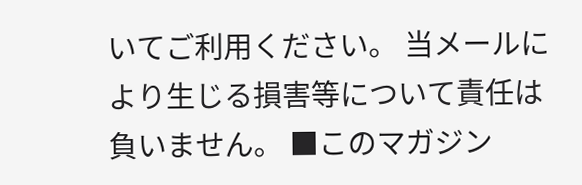いてご利用ください。 当メールにより生じる損害等について責任は負いません。 ■このマガジン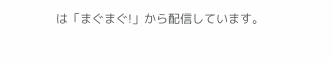は「まぐまぐ!」から配信しています。